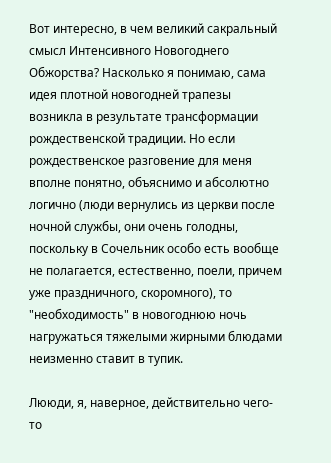Вот интересно, в чем великий сакральный смысл Интенсивного Новогоднего Обжорства? Насколько я понимаю, сама идея плотной новогодней трапезы возникла в результате трансформации рождественской традиции. Но если рождественское разговение для меня вполне понятно, объяснимо и абсолютно логично (люди вернулись из церкви после ночной службы, они очень голодны, поскольку в Сочельник особо есть вообще не полагается, естественно, поели, причем уже праздничного, скоромного), то "необходимость" в новогоднюю ночь нагружаться тяжелыми жирными блюдами неизменно ставит в тупик.

Лююди, я, наверное, действительно чего-то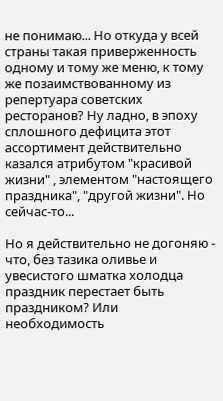не понимаю... Но откуда у всей страны такая приверженность одному и тому же меню, к тому же позаимствованному из репертуара советских ресторанов? Ну ладно, в эпоху сплошного дефицита этот ассортимент действительно казался атрибутом "красивой жизни" , элементом "настоящего праздника", "другой жизни". Но сейчас-то...

Но я действительно не догоняю - что, без тазика оливье и увесистого шматка холодца праздник перестает быть праздником? Или необходимость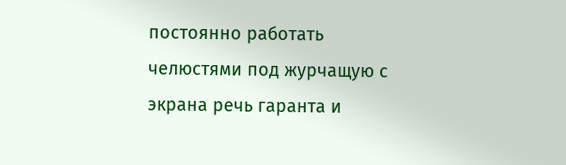постоянно работать челюстями под журчащую с экрана речь гаранта и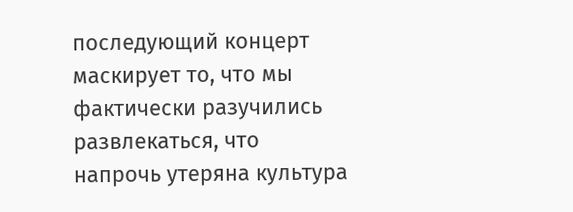последующий концерт маскирует то, что мы фактически разучились развлекаться, что напрочь утеряна культура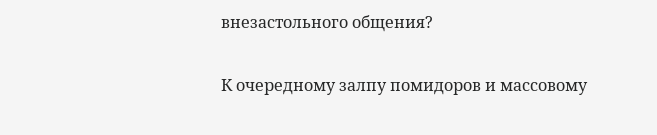внезастольного общения?

К очередному залпу помидоров и массовому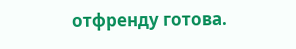отфренду готова.